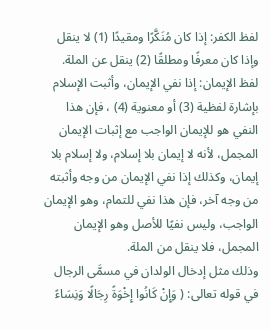لفظ الكفر: إذا كان مُنَكَّرًا ومقيدًا (1) لا ينقل وإذا كان معرفًا ومطلقًا (2) ينقل عن الملة.
لفظ الإيمان: إذا نفي الإيمان، وأثبت الإسلام بإشارة لفظية (3) أو معنوية (4) ، فإن هذا النفي هو للإيمان الواجب مع إثبات الإيمان المجمل، لأنه لا إيمان بلا إسلام، ولا إسلام بلا إيمان، وكذلك إذا نفي الإيمان من وجه وأثبته من وجه آخر، فإن هذا نفي للتمام، وهو الإيمان الواجب، وليس نفيًا للأصل وهو الإيمان المجمل، فلا ينقل من الملة.
وذلك مثل إدخال الولدان في مسمَّى الرجال في قوله تعالى: ( وَإِنْ كَانُوا إِخْوَةً رِجَالًا وَنِسَاءً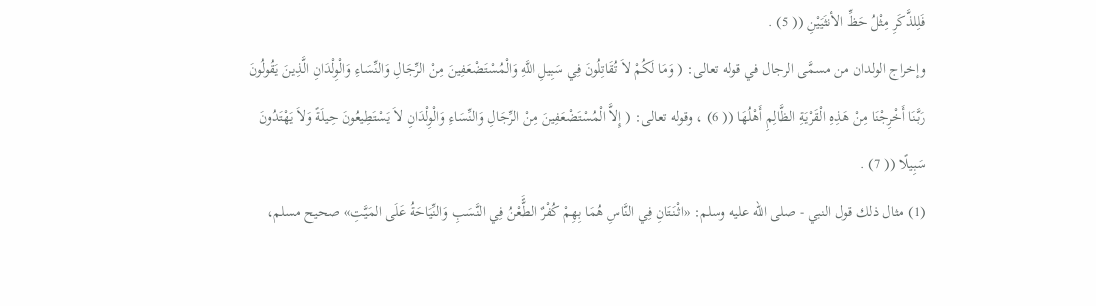فَلِلذَّكَرِ مِثْلُ حَظِّ الأنثَيَيْنِ (( 5) .
وإخراج الولدان من مسمَّى الرجال في قوله تعالى: ( وَمَا لَكُمْ لاَ تُقَاتِلُونَ فِي سَبِيلِ اللَّهِ وَالْمُسْتَضْعَفِينَ مِنْ الرِّجَالِ وَالنِّسَاءِ وَالْوِلْدَانِ الَّذِينَ يَقُولُونَ رَبَّنَا أَخْرِجْنَا مِنْ هَذِهِ الْقَرْيَةِ الظَّالِمِ أَهْلُهَا (( 6) ، وقوله تعالى: ( إِلاَّ الْمُسْتَضْعَفِينَ مِنْ الرِّجَالِ وَالنِّسَاءِ وَالْوِلْدَانِ لاَ يَسْتَطِيعُونَ حِيلَةً وَلاَ يَهْتَدُونَ سَبِيلًا (( 7) .
(1) مثال ذلك قول النبي - صلى الله عليه وسلم: «اثْنَتَانِ فِي النَّاسِ هُمَا بِهِمْ كُفْرٌ الطًَّعْنُ فِي النَّسَبِ وَالنِّيَاحَةُ عَلَى المَيَّتِ» صحيح مسلم،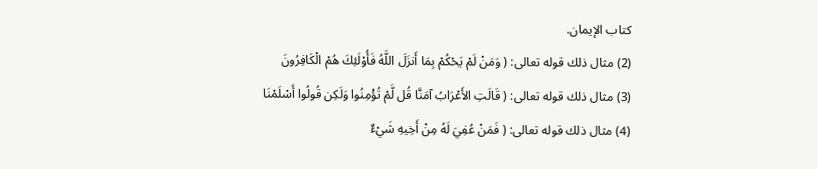كتاب الإيمان.
(2) مثال ذلك قوله تعالى: ( وَمَنْ لَمْ يَحْكُمْ بِمَا أَنزَلَ اللَّهُ فَأُوْلَئِكَ هُمْ الْكَافِرُونَ
(3) مثال ذلك قوله تعالى: ( قَالَتِ الأَعْرَابُ آمَنَّا قُل لَّمْ تُؤْمِنُوا وَلَكِن قُولُوا أَسْلَمْنَا
(4) مثال ذلك قوله تعالى: ( فَمَنْ عُفِيَ لَهُ مِنْ أَخِيهِ شَيْءٌ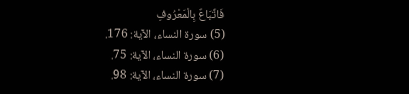فَاتِّبَاعٌ بِالْمَعْرُوفِ
(5) سورة النساء، الآية: 176.
(6) سورة النساء، الآية: 75.
(7) سورة النساء، الآية: 98.